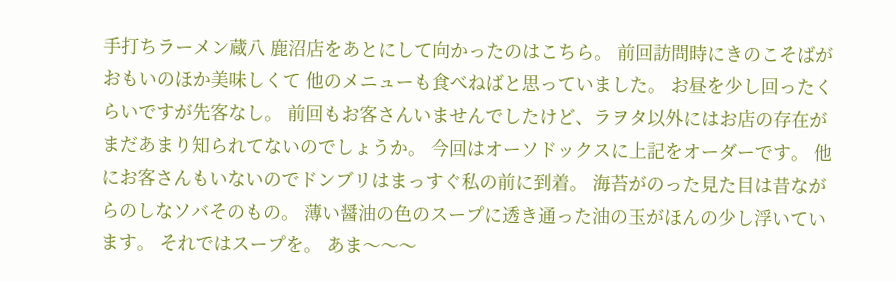手打ちラーメン蔵八 鹿沼店をあとにして向かったのはこちら。 前回訪問時にきのこそばがおもいのほか美味しくて 他のメニューも食べねばと思っていました。 お昼を少し回ったくらいですが先客なし。 前回もお客さんいませんでしたけど、ラヲタ以外にはお店の存在がまだあまり知られてないのでしょうか。 今回はオーソドックスに上記をオーダーです。 他にお客さんもいないのでドンブリはまっすぐ私の前に到着。 海苔がのった見た目は昔ながらのしなソバそのもの。 薄い醤油の色のスープに透き通った油の玉がほんの少し浮いています。 それではスープを。 あま〜〜〜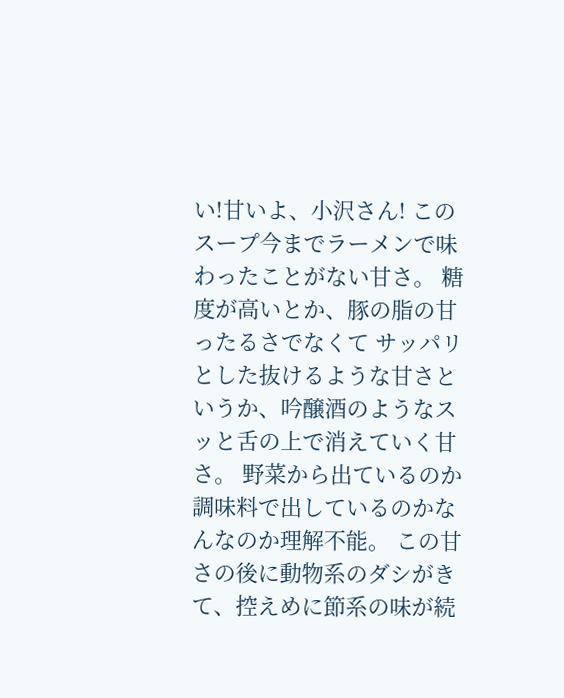い!甘いよ、小沢さん! このスープ今までラーメンで味わったことがない甘さ。 糖度が高いとか、豚の脂の甘ったるさでなくて サッパリとした抜けるような甘さというか、吟醸酒のようなスッと舌の上で消えていく甘さ。 野菜から出ているのか調味料で出しているのかなんなのか理解不能。 この甘さの後に動物系のダシがきて、控えめに節系の味が続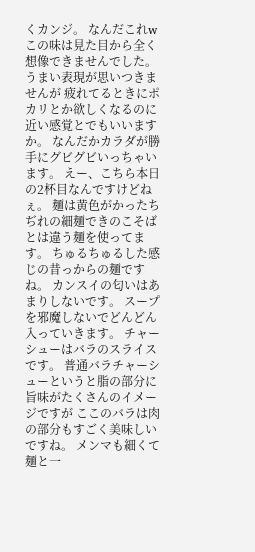くカンジ。 なんだこれw この味は見た目から全く想像できませんでした。 うまい表現が思いつきませんが 疲れてるときにポカリとか欲しくなるのに近い感覚とでもいいますか。 なんだかカラダが勝手にグビグビいっちゃいます。 えー、こちら本日の2杯目なんですけどねぇ。 麺は黄色がかったちぢれの細麺できのこそばとは違う麺を使ってます。 ちゅるちゅるした感じの昔っからの麺ですね。 カンスイの匂いはあまりしないです。 スープを邪魔しないでどんどん入っていきます。 チャーシューはバラのスライスです。 普通バラチャーシューというと脂の部分に旨味がたくさんのイメージですが ここのバラは肉の部分もすごく美味しいですね。 メンマも細くて麺と一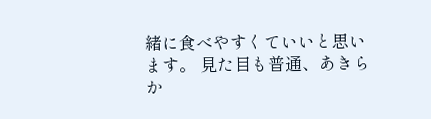緒に食べやすくていいと思います。 見た目も普通、あきらか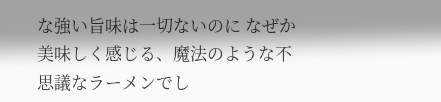な強い旨味は一切ないのに なぜか美味しく感じる、魔法のような不思議なラーメンでし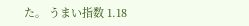た。 うまい指数 1.18